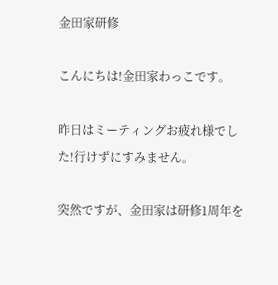金田家研修

こんにちは!金田家わっこです。

昨日はミーティングお疲れ様でした!行けずにすみません。

突然ですが、金田家は研修1周年を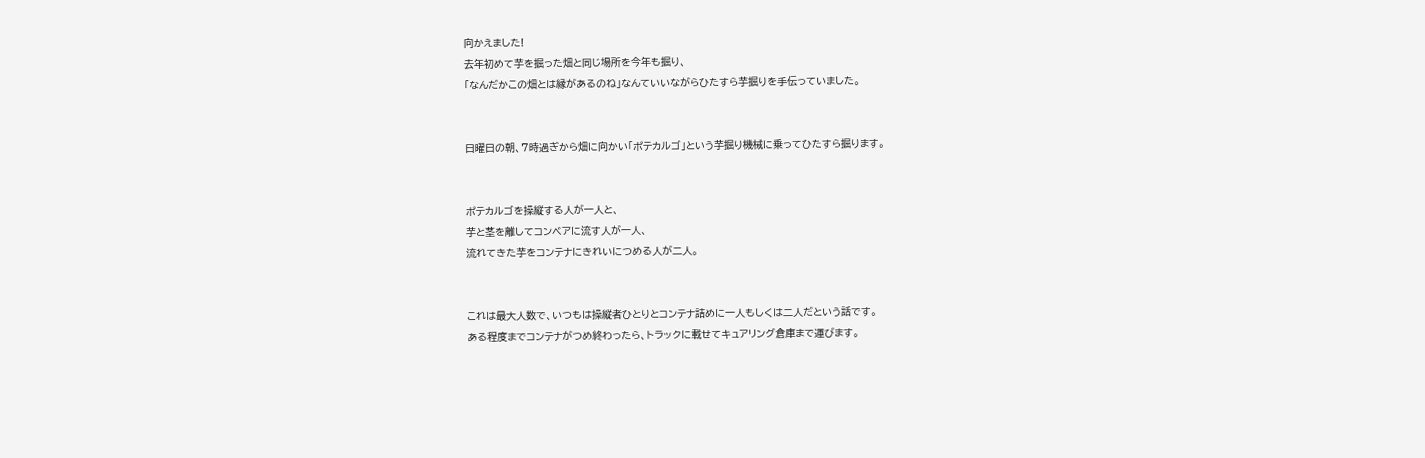向かえました!
去年初めて芋を掘った畑と同じ場所を今年も掘り、
「なんだかこの畑とは縁があるのね」なんていいながらひたすら芋掘りを手伝っていました。


日曜日の朝、7時過ぎから畑に向かい「ポテカルゴ」という芋掘り機械に乗ってひたすら掘ります。


ポテカルゴを操縦する人が一人と、
芋と茎を離してコンベアに流す人が一人、
流れてきた芋をコンテナにきれいにつめる人が二人。


これは最大人数で、いつもは操縦者ひとりとコンテナ詰めに一人もしくは二人だという話です。
ある程度までコンテナがつめ終わったら、トラックに載せてキュアリング倉庫まで運びます。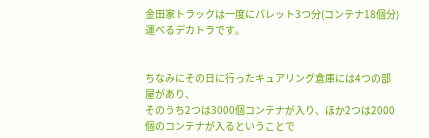金田家トラックは一度にパレット3つ分(コンテナ18個分)運べるデカトラです。


ちなみにその日に行ったキュアリング倉庫には4つの部屋があり、
そのうち2つは3000個コンテナが入り、ほか2つは2000個のコンテナが入るということで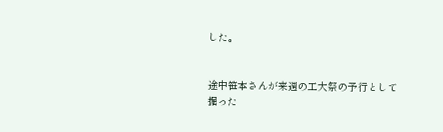した。


途中笹本さんが来週の工大祭の予行として掘った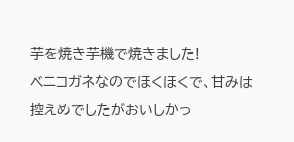芋を焼き芋機で焼きました!
ベニコガネなのでほくほくで、甘みは控えめでしたがおいしかっ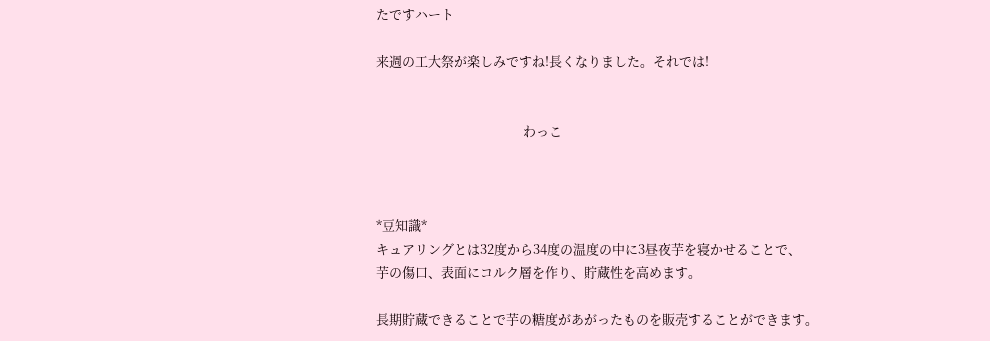たですハート

来週の工大祭が楽しみですね!長くなりました。それでは!


                                                 わっこ



*豆知識*
キュアリングとは32度から34度の温度の中に3昼夜芋を寝かせることで、
芋の傷口、表面にコルク層を作り、貯蔵性を高めます。

長期貯蔵できることで芋の糖度があがったものを販売することができます。